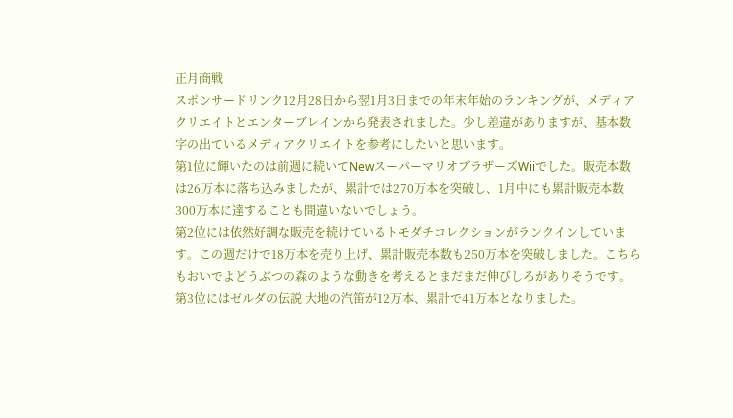正月商戦
スポンサードリンク12月28日から翌1月3日までの年末年始のランキングが、メディアクリエイトとエンターブレインから発表されました。少し差違がありますが、基本数字の出ているメディアクリエイトを参考にしたいと思います。
第1位に輝いたのは前週に続いてNewスーパーマリオブラザーズWiiでした。販売本数は26万本に落ち込みましたが、累計では270万本を突破し、1月中にも累計販売本数300万本に達することも間違いないでしょう。
第2位には依然好調な販売を続けているトモダチコレクションがランクインしています。この週だけで18万本を売り上げ、累計販売本数も250万本を突破しました。こちらもおいでよどうぶつの森のような動きを考えるとまだまだ伸びしろがありそうです。
第3位にはゼルダの伝説 大地の汽笛が12万本、累計で41万本となりました。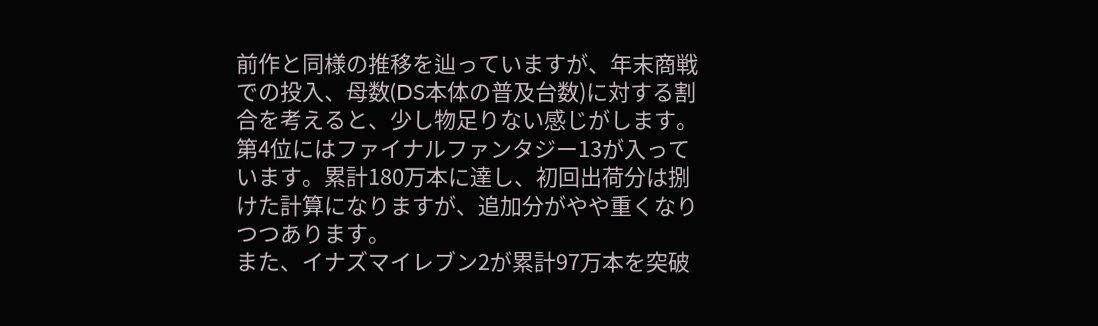前作と同様の推移を辿っていますが、年末商戦での投入、母数(DS本体の普及台数)に対する割合を考えると、少し物足りない感じがします。
第4位にはファイナルファンタジー13が入っています。累計180万本に達し、初回出荷分は捌けた計算になりますが、追加分がやや重くなりつつあります。
また、イナズマイレブン2が累計97万本を突破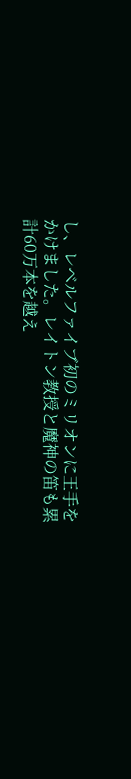し、レベルファイブ初のミリオンに王手をかけました。レイトン教授と魔神の笛も累計60万本を越え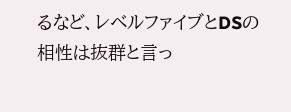るなど、レベルファイブとDSの相性は抜群と言っ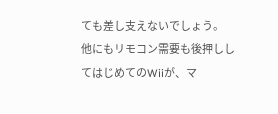ても差し支えないでしょう。
他にもリモコン需要も後押ししてはじめてのWiiが、マ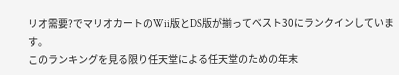リオ需要?でマリオカートのWii版とDS版が揃ってベスト30にランクインしています。
このランキングを見る限り任天堂による任天堂のための年末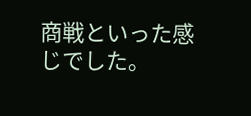商戦といった感じでした。